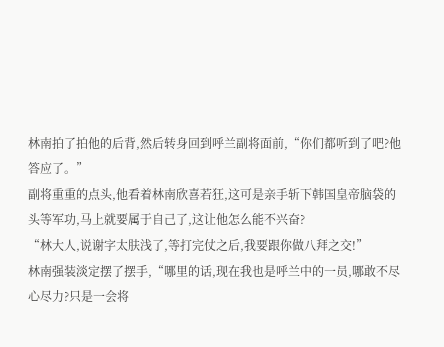林南拍了拍他的后背,然后转身回到呼兰副将面前,“你们都听到了吧?他答应了。”
副将重重的点头,他看着林南欣喜若狂,这可是亲手斩下韩国皇帝脑袋的头等军功,马上就要属于自己了,这让他怎么能不兴奋?
“林大人,说谢字太肤浅了,等打完仗之后,我要跟你做八拜之交!”
林南强装淡定摆了摆手,“哪里的话,现在我也是呼兰中的一员,哪敢不尽心尽力?只是一会将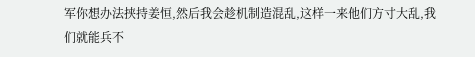军你想办法挟持姜恒,然后我会趁机制造混乱,这样一来他们方寸大乱,我们就能兵不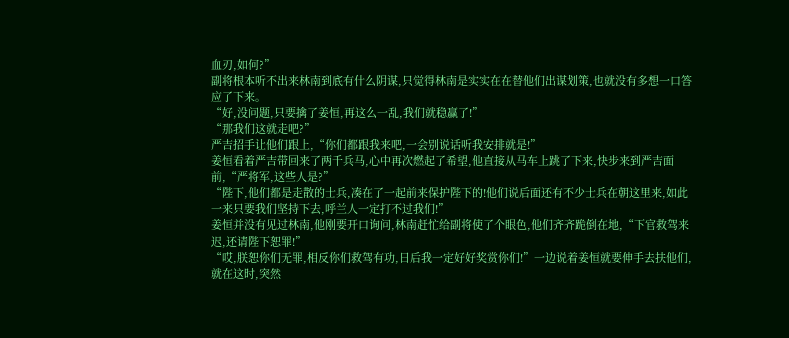血刃,如何?”
副将根本听不出来林南到底有什么阴谋,只觉得林南是实实在在替他们出谋划策,也就没有多想一口答应了下来。
“好,没问题,只要擒了姜恒,再这么一乱,我们就稳赢了!”
“那我们这就走吧?”
严吉招手让他们跟上,“你们都跟我来吧,一会别说话听我安排就是!”
姜恒看着严吉带回来了两千兵马,心中再次燃起了希望,他直接从马车上跳了下来,快步来到严吉面前,“严将军,这些人是?”
“陛下,他们都是走散的士兵,凑在了一起前来保护陛下的!他们说后面还有不少士兵在朝这里来,如此一来只要我们坚持下去,呼兰人一定打不过我们!”
姜恒并没有见过林南,他刚要开口询问,林南赶忙给副将使了个眼色,他们齐齐跪倒在地,“下官救驾来迟,还请陛下恕罪!”
“哎,朕恕你们无罪,相反你们救驾有功,日后我一定好好奖赏你们!”一边说着姜恒就要伸手去扶他们,就在这时,突然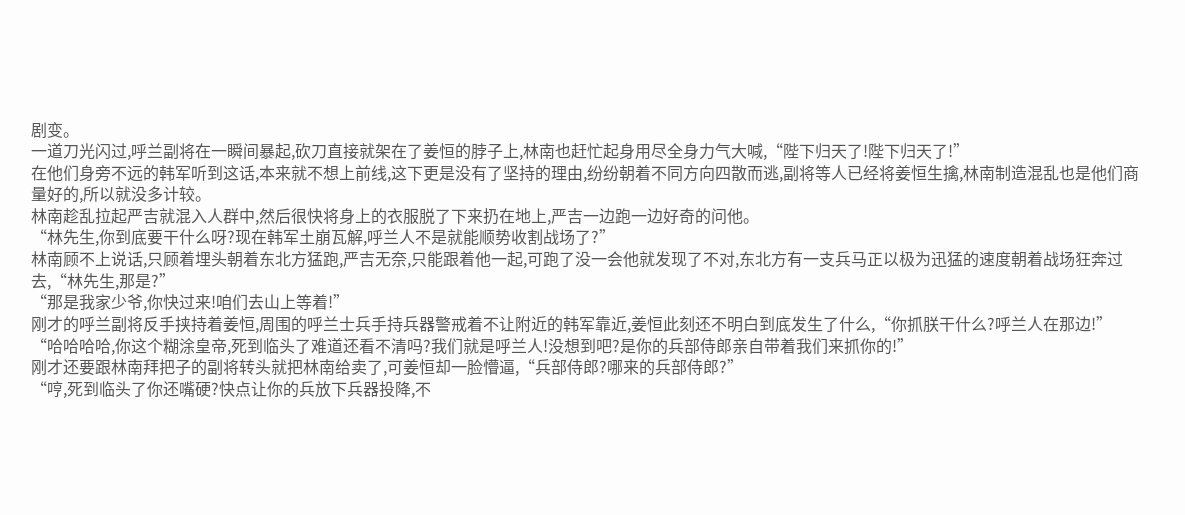剧变。
一道刀光闪过,呼兰副将在一瞬间暴起,砍刀直接就架在了姜恒的脖子上,林南也赶忙起身用尽全身力气大喊,“陛下归天了!陛下归天了!”
在他们身旁不远的韩军听到这话,本来就不想上前线,这下更是没有了坚持的理由,纷纷朝着不同方向四散而逃,副将等人已经将姜恒生擒,林南制造混乱也是他们商量好的,所以就没多计较。
林南趁乱拉起严吉就混入人群中,然后很快将身上的衣服脱了下来扔在地上,严吉一边跑一边好奇的问他。
“林先生,你到底要干什么呀?现在韩军土崩瓦解,呼兰人不是就能顺势收割战场了?”
林南顾不上说话,只顾着埋头朝着东北方猛跑,严吉无奈,只能跟着他一起,可跑了没一会他就发现了不对,东北方有一支兵马正以极为迅猛的速度朝着战场狂奔过去,“林先生,那是?”
“那是我家少爷,你快过来!咱们去山上等着!”
刚才的呼兰副将反手挟持着姜恒,周围的呼兰士兵手持兵器警戒着不让附近的韩军靠近,姜恒此刻还不明白到底发生了什么,“你抓朕干什么?呼兰人在那边!”
“哈哈哈哈,你这个糊涂皇帝,死到临头了难道还看不清吗?我们就是呼兰人!没想到吧?是你的兵部侍郎亲自带着我们来抓你的!”
刚才还要跟林南拜把子的副将转头就把林南给卖了,可姜恒却一脸懵逼,“兵部侍郎?哪来的兵部侍郎?”
“哼,死到临头了你还嘴硬?快点让你的兵放下兵器投降,不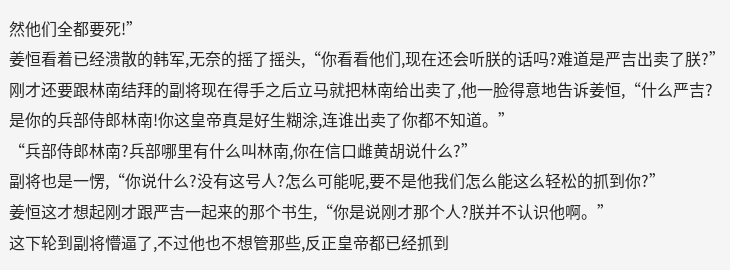然他们全都要死!”
姜恒看着已经溃散的韩军,无奈的摇了摇头,“你看看他们,现在还会听朕的话吗?难道是严吉出卖了朕?”
刚才还要跟林南结拜的副将现在得手之后立马就把林南给出卖了,他一脸得意地告诉姜恒,“什么严吉?是你的兵部侍郎林南!你这皇帝真是好生糊涂,连谁出卖了你都不知道。”
“兵部侍郎林南?兵部哪里有什么叫林南,你在信口雌黄胡说什么?”
副将也是一愣,“你说什么?没有这号人?怎么可能呢,要不是他我们怎么能这么轻松的抓到你?”
姜恒这才想起刚才跟严吉一起来的那个书生,“你是说刚才那个人?朕并不认识他啊。”
这下轮到副将懵逼了,不过他也不想管那些,反正皇帝都已经抓到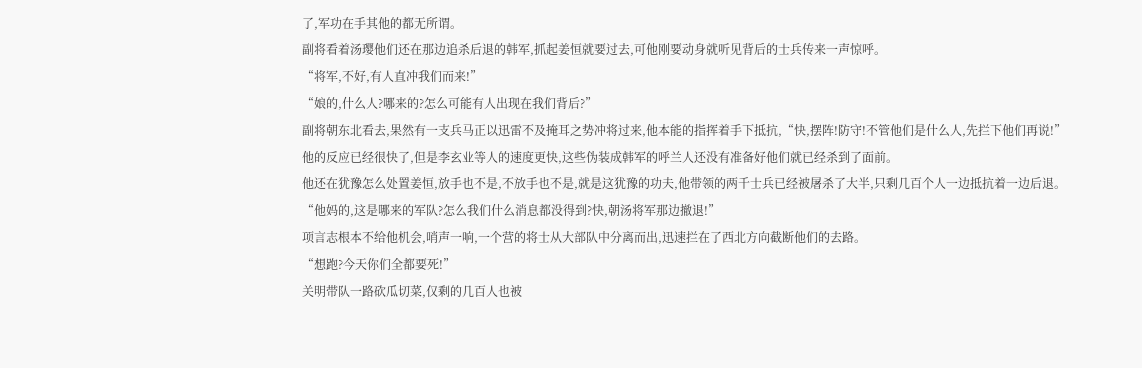了,军功在手其他的都无所谓。
副将看着汤璎他们还在那边追杀后退的韩军,抓起姜恒就要过去,可他刚要动身就听见背后的士兵传来一声惊呼。
“将军,不好,有人直冲我们而来!”
“娘的,什么人?哪来的?怎么可能有人出现在我们背后?”
副将朝东北看去,果然有一支兵马正以迅雷不及掩耳之势冲将过来,他本能的指挥着手下抵抗,“快,摆阵!防守!不管他们是什么人,先拦下他们再说!”
他的反应已经很快了,但是李玄业等人的速度更快,这些伪装成韩军的呼兰人还没有准备好他们就已经杀到了面前。
他还在犹豫怎么处置姜恒,放手也不是,不放手也不是,就是这犹豫的功夫,他带领的两千士兵已经被屠杀了大半,只剩几百个人一边抵抗着一边后退。
“他妈的,这是哪来的军队?怎么我们什么消息都没得到?快,朝汤将军那边撤退!”
项言志根本不给他机会,哨声一响,一个营的将士从大部队中分离而出,迅速拦在了西北方向截断他们的去路。
“想跑?今天你们全都要死!”
关明带队一路砍瓜切菜,仅剩的几百人也被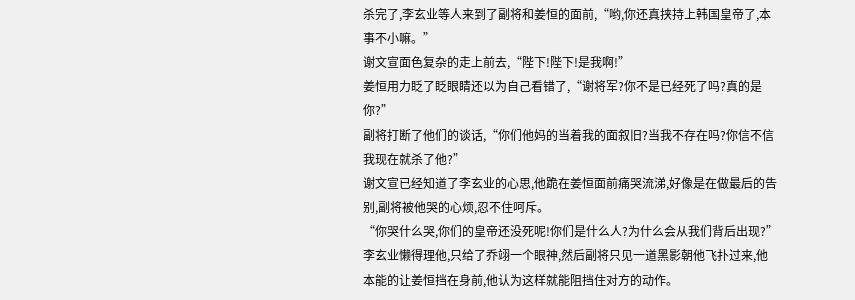杀完了,李玄业等人来到了副将和姜恒的面前,“哟,你还真挟持上韩国皇帝了,本事不小嘛。”
谢文宣面色复杂的走上前去,“陛下!陛下!是我啊!”
姜恒用力眨了眨眼睛还以为自己看错了,“谢将军?你不是已经死了吗?真的是你?”
副将打断了他们的谈话,“你们他妈的当着我的面叙旧?当我不存在吗?你信不信我现在就杀了他?”
谢文宣已经知道了李玄业的心思,他跪在姜恒面前痛哭流涕,好像是在做最后的告别,副将被他哭的心烦,忍不住呵斥。
“你哭什么哭,你们的皇帝还没死呢!你们是什么人?为什么会从我们背后出现?”
李玄业懒得理他,只给了乔翊一个眼神,然后副将只见一道黑影朝他飞扑过来,他本能的让姜恒挡在身前,他认为这样就能阻挡住对方的动作。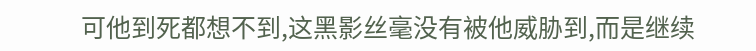可他到死都想不到,这黑影丝毫没有被他威胁到,而是继续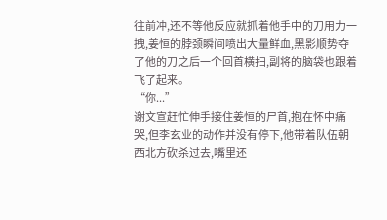往前冲,还不等他反应就抓着他手中的刀用力一拽,姜恒的脖颈瞬间喷出大量鲜血,黑影顺势夺了他的刀之后一个回首横扫,副将的脑袋也跟着飞了起来。
“你...”
谢文宣赶忙伸手接住姜恒的尸首,抱在怀中痛哭,但李玄业的动作并没有停下,他带着队伍朝西北方砍杀过去,嘴里还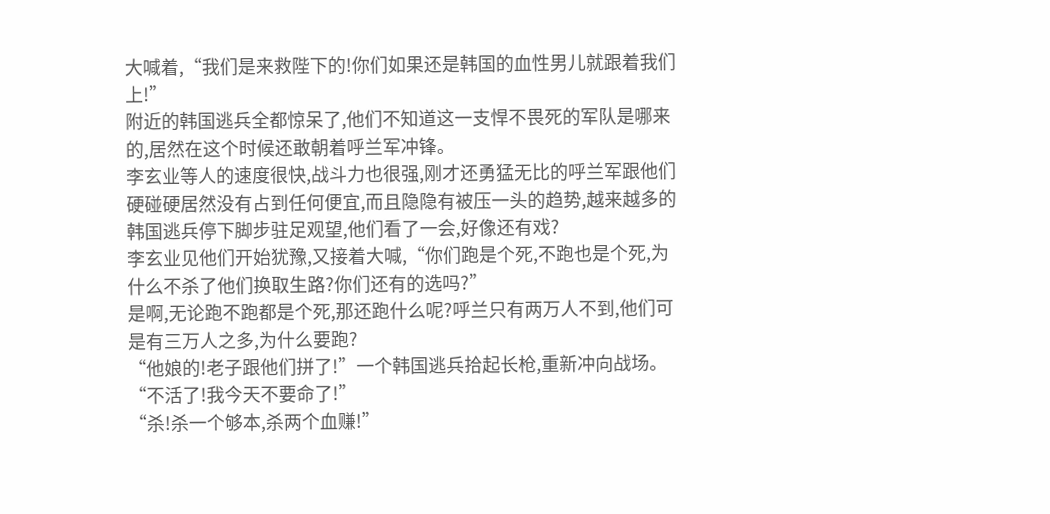大喊着,“我们是来救陛下的!你们如果还是韩国的血性男儿就跟着我们上!”
附近的韩国逃兵全都惊呆了,他们不知道这一支悍不畏死的军队是哪来的,居然在这个时候还敢朝着呼兰军冲锋。
李玄业等人的速度很快,战斗力也很强,刚才还勇猛无比的呼兰军跟他们硬碰硬居然没有占到任何便宜,而且隐隐有被压一头的趋势,越来越多的韩国逃兵停下脚步驻足观望,他们看了一会,好像还有戏?
李玄业见他们开始犹豫,又接着大喊,“你们跑是个死,不跑也是个死,为什么不杀了他们换取生路?你们还有的选吗?”
是啊,无论跑不跑都是个死,那还跑什么呢?呼兰只有两万人不到,他们可是有三万人之多,为什么要跑?
“他娘的!老子跟他们拼了!”一个韩国逃兵拾起长枪,重新冲向战场。
“不活了!我今天不要命了!”
“杀!杀一个够本,杀两个血赚!”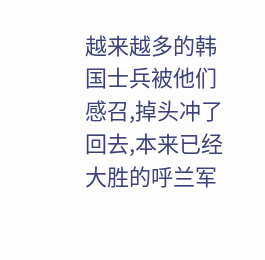越来越多的韩国士兵被他们感召,掉头冲了回去,本来已经大胜的呼兰军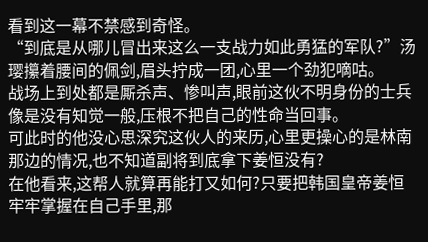看到这一幕不禁感到奇怪。
“到底是从哪儿冒出来这么一支战力如此勇猛的军队?”汤璎攥着腰间的佩剑,眉头拧成一团,心里一个劲犯嘀咕。
战场上到处都是厮杀声、惨叫声,眼前这伙不明身份的士兵像是没有知觉一般,压根不把自己的性命当回事。
可此时的他没心思深究这伙人的来历,心里更操心的是林南那边的情况,也不知道副将到底拿下姜恒没有?
在他看来,这帮人就算再能打又如何?只要把韩国皇帝姜恒牢牢掌握在自己手里,那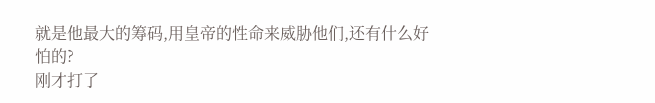就是他最大的筹码,用皇帝的性命来威胁他们,还有什么好怕的?
刚才打了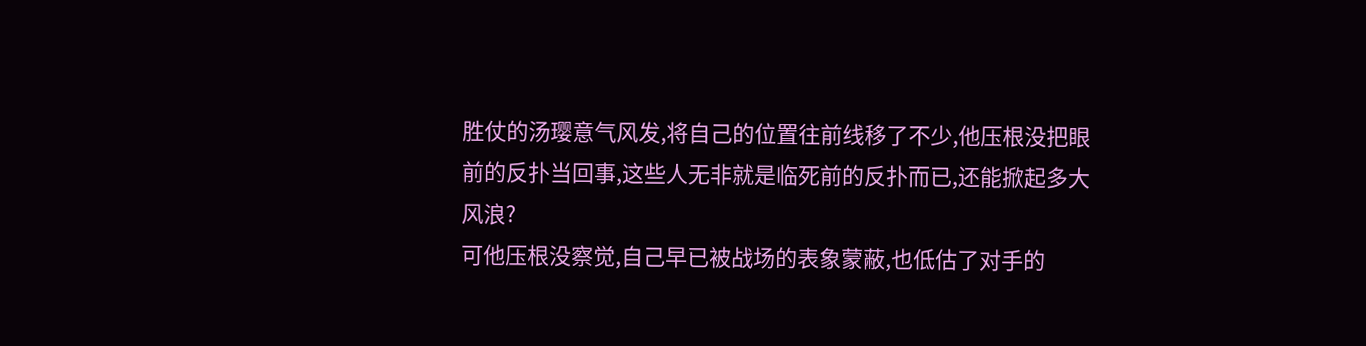胜仗的汤璎意气风发,将自己的位置往前线移了不少,他压根没把眼前的反扑当回事,这些人无非就是临死前的反扑而已,还能掀起多大风浪?
可他压根没察觉,自己早已被战场的表象蒙蔽,也低估了对手的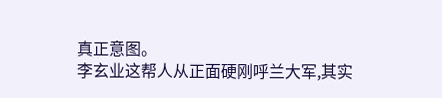真正意图。
李玄业这帮人从正面硬刚呼兰大军,其实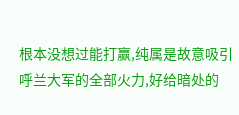根本没想过能打赢,纯属是故意吸引呼兰大军的全部火力,好给暗处的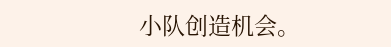小队创造机会。